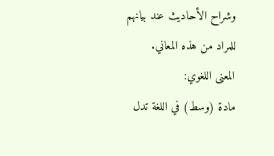وشراح الأحاديث عند بيانهم للمراد من هذه المعاني.
المعنى اللغوي:
مادة (وسط) في اللغة تدل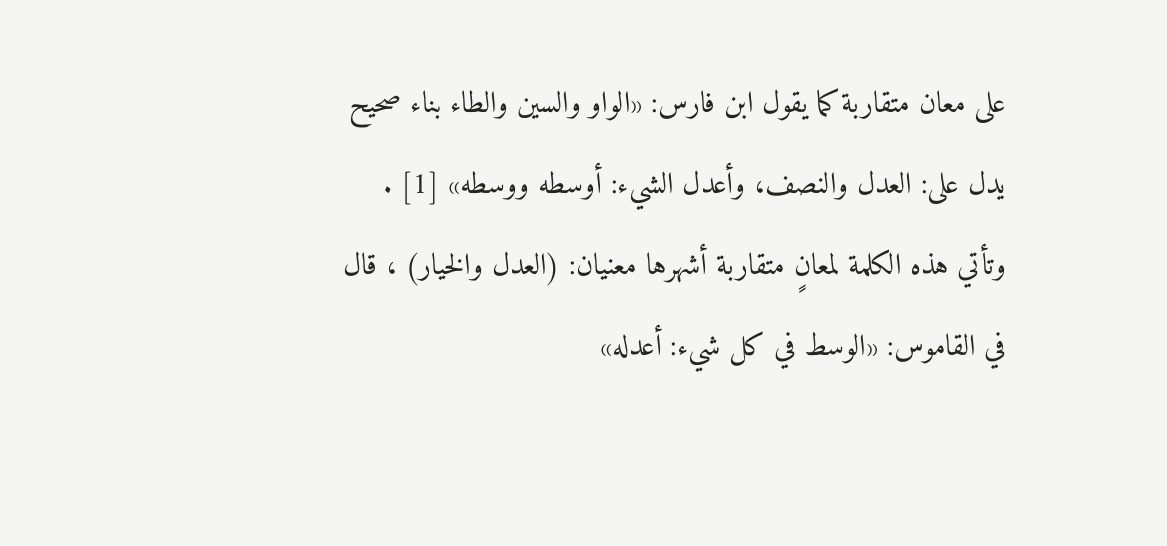على معان متقاربة كما يقول ابن فارس: «الواو والسين والطاء بناء صحيح يدل على: العدل والنصف، وأعدل الشيء: أوسطه ووسطه» [1] .
وتأتي هذه الكلمة لمعانٍ متقاربة أشهرها معنيان: (العدل والخيار) ، قال في القاموس: «الوسط في كل شيء: أعدله»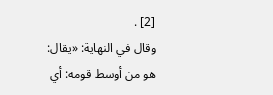[2] .
وقال في النهاية: «يقال: هو من أوسط قومه: أي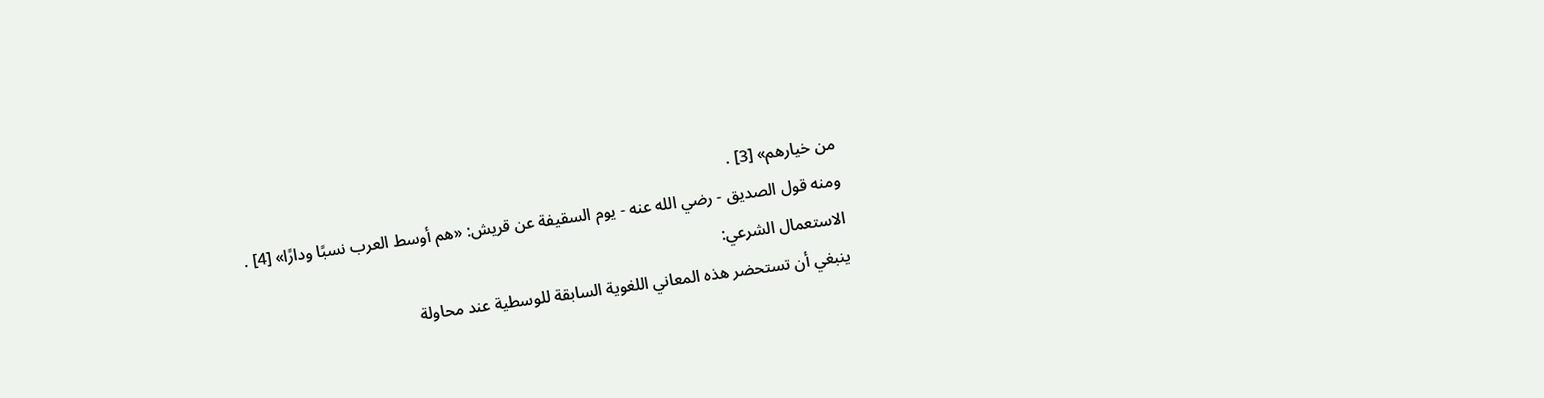من خيارهم» [3] .
ومنه قول الصديق - رضي الله عنه - يوم السقيفة عن قريش: «هم أوسط العرب نسبًا ودارًا» [4] .
الاستعمال الشرعي:
ينبغي أن تستحضر هذه المعاني اللغوية السابقة للوسطية عند محاولة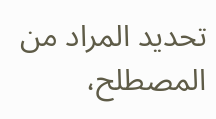تحديد المراد من المصطلح،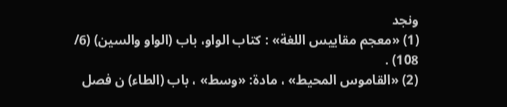ونجد
(1) «معجم مقاييس اللغة» : كتاب الواو، باب (الواو والسين) (6/ 108) .
(2) «القاموس المحيط» ، مادة: «وسط» ، باب (الطاء) ن فصل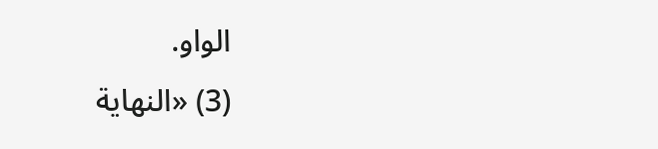الواو.
(3) «النهاية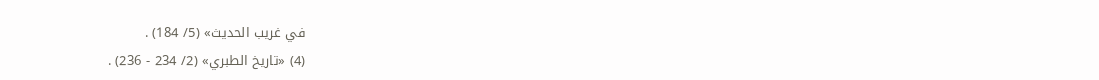في غريب الحديث» (5/ 184) .
(4) «تاريخ الطبري» (2/ 234 - 236) .